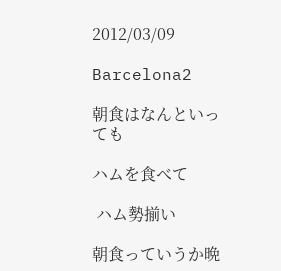2012/03/09

Barcelona2

朝食はなんといっても

ハムを食べて

 ハム勢揃い

朝食っていうか晩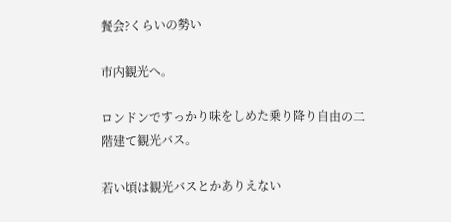餐会?くらいの勢い

市内観光へ。

ロンドンですっかり味をしめた乗り降り自由の二階建て観光バス。

若い頃は観光バスとかありえない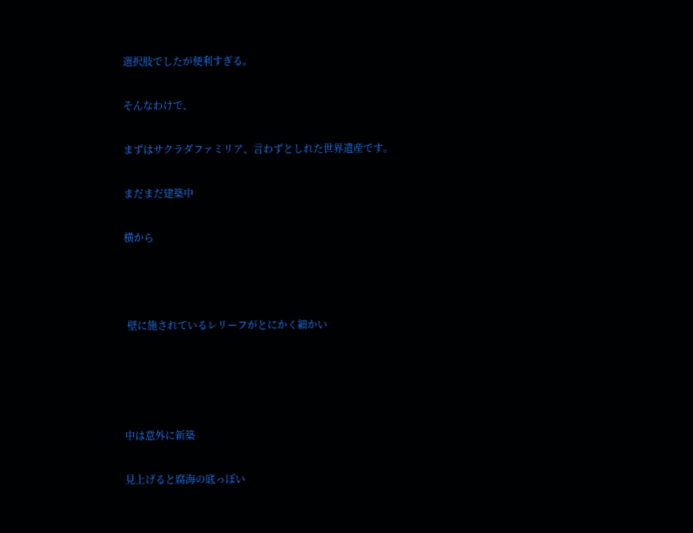選択肢でしたが便利すぎる。

そんなわけで、

まずはサクラダファミリア、言わずとしれた世界遺産です。

まだまだ建築中

横から



 壁に施されているレリーフがとにかく細かい




中は意外に新築

見上げると腐海の底っぽい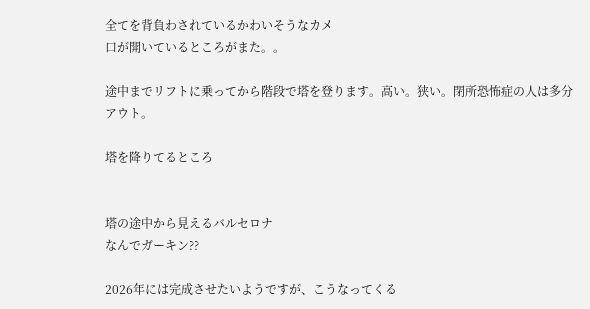全てを背負わされているかわいそうなカメ
口が開いているところがまた。。

途中までリフトに乗ってから階段で塔を登ります。高い。狭い。閉所恐怖症の人は多分アウト。

塔を降りてるところ


塔の途中から見えるバルセロナ
なんでガーキン??

2026年には完成させたいようですが、こうなってくる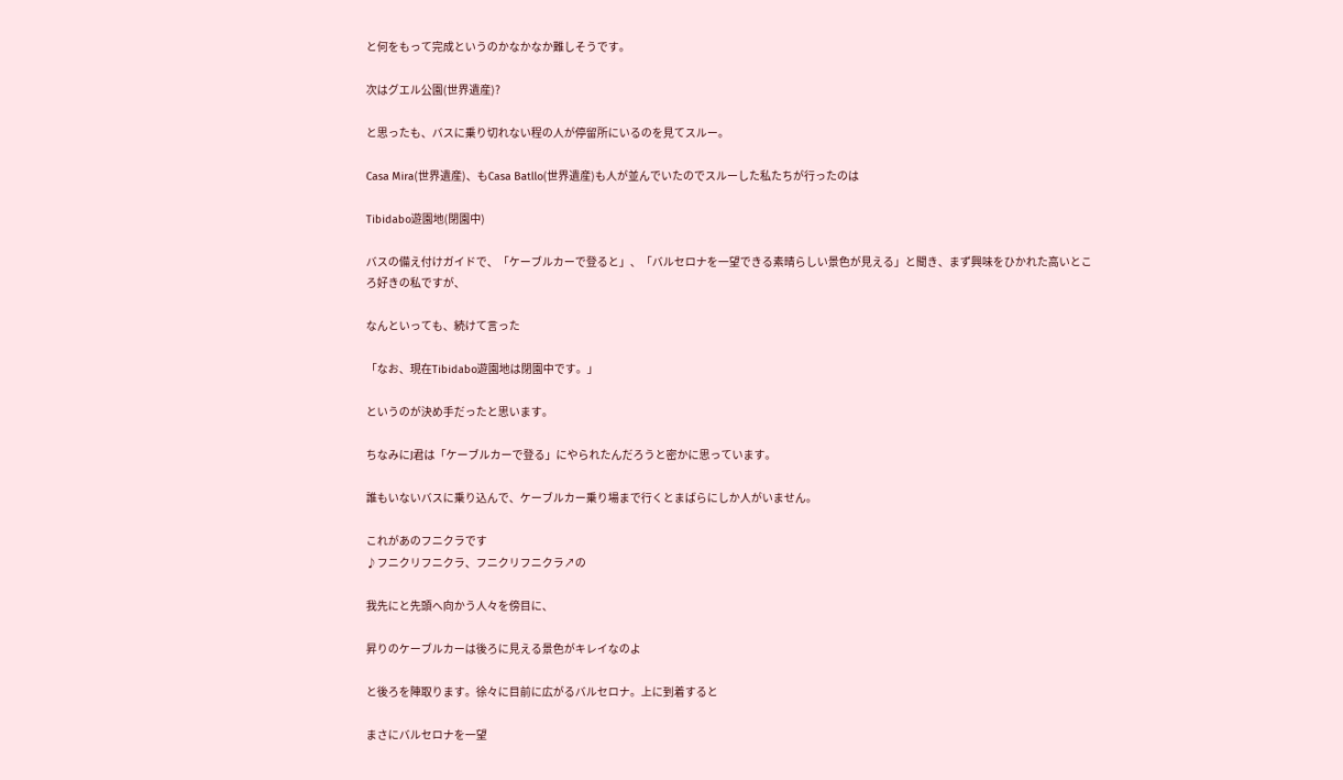と何をもって完成というのかなかなか難しそうです。

次はグエル公園(世界遺産)?

と思ったも、バスに乗り切れない程の人が停留所にいるのを見てスルー。

Casa Mira(世界遺産)、もCasa Batllo(世界遺産)も人が並んでいたのでスルーした私たちが行ったのは

Tibidabo遊園地(閉園中)

バスの備え付けガイドで、「ケーブルカーで登ると」、「バルセロナを一望できる素晴らしい景色が見える」と聞き、まず興味をひかれた高いところ好きの私ですが、

なんといっても、続けて言った

「なお、現在Tibidabo遊園地は閉園中です。」

というのが決め手だったと思います。

ちなみにJ君は「ケーブルカーで登る」にやられたんだろうと密かに思っています。

誰もいないバスに乗り込んで、ケーブルカー乗り場まで行くとまばらにしか人がいません。

これがあのフニクラです
♪フニクリフニクラ、フニクリフニクラ↗の

我先にと先頭へ向かう人々を傍目に、

昇りのケーブルカーは後ろに見える景色がキレイなのよ

と後ろを陣取ります。徐々に目前に広がるバルセロナ。上に到着すると

まさにバルセロナを一望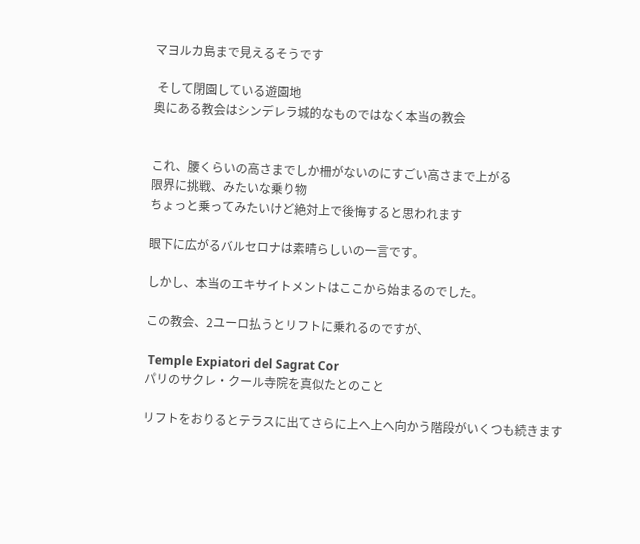マヨルカ島まで見えるそうです

 そして閉園している遊園地
奥にある教会はシンデレラ城的なものではなく本当の教会


これ、腰くらいの高さまでしか柵がないのにすごい高さまで上がる
限界に挑戦、みたいな乗り物
ちょっと乗ってみたいけど絶対上で後悔すると思われます

眼下に広がるバルセロナは素晴らしいの一言です。

しかし、本当のエキサイトメントはここから始まるのでした。

この教会、2ユーロ払うとリフトに乗れるのですが、

 Temple Expiatori del Sagrat Cor
パリのサクレ・クール寺院を真似たとのこと

リフトをおりるとテラスに出てさらに上へ上へ向かう階段がいくつも続きます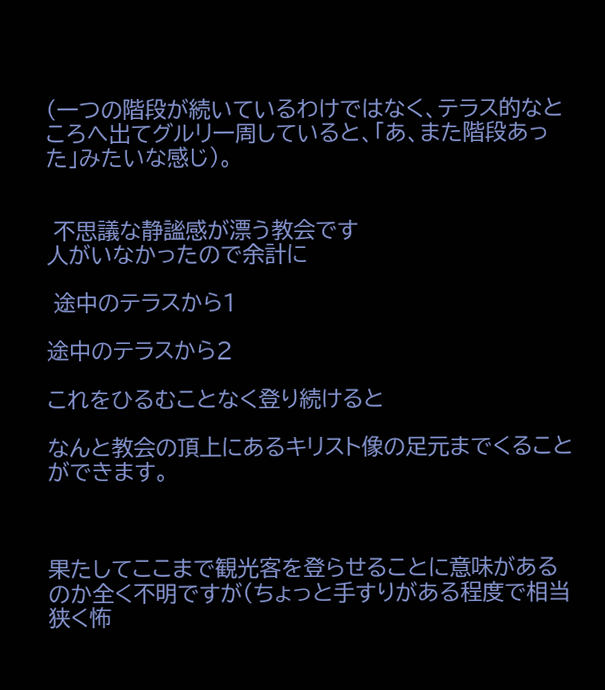(一つの階段が続いているわけではなく、テラス的なところへ出てグルリ一周していると、「あ、また階段あった」みたいな感じ)。


 不思議な静謐感が漂う教会です
人がいなかったので余計に

 途中のテラスから1

途中のテラスから2

これをひるむことなく登り続けると

なんと教会の頂上にあるキリスト像の足元までくることができます。



果たしてここまで観光客を登らせることに意味があるのか全く不明ですが(ちょっと手すりがある程度で相当狭く怖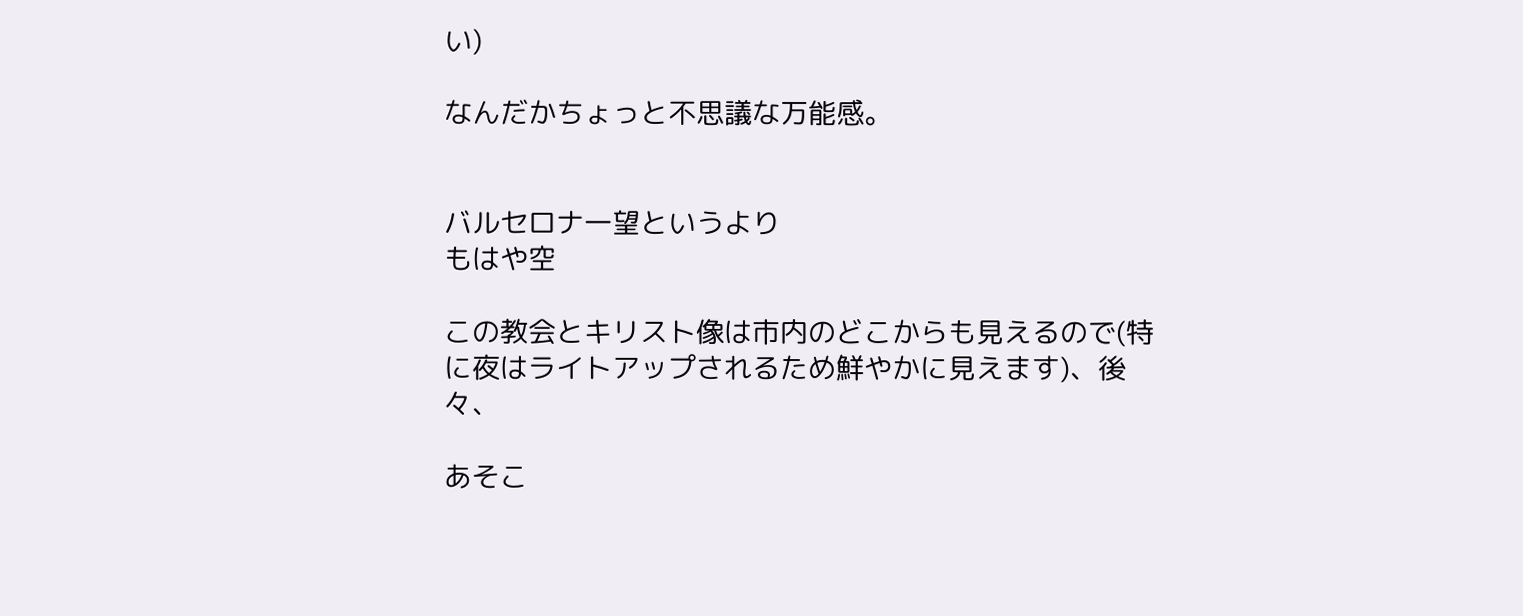い)

なんだかちょっと不思議な万能感。


バルセロナ一望というより
もはや空

この教会とキリスト像は市内のどこからも見えるので(特に夜はライトアップされるため鮮やかに見えます)、後々、

あそこ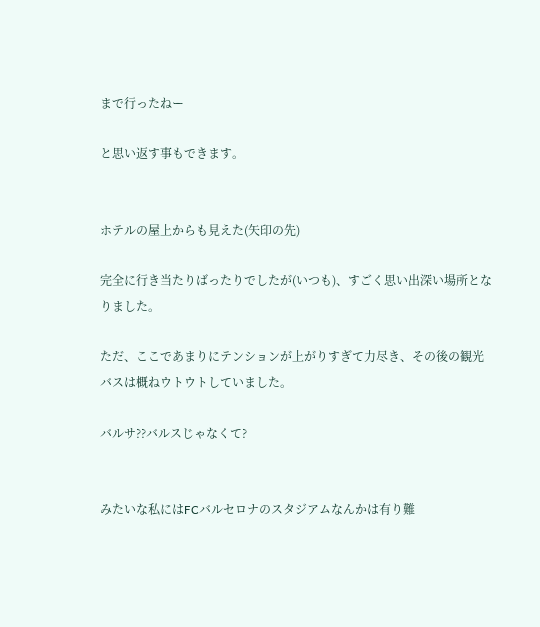まで行ったねー

と思い返す事もできます。


ホテルの屋上からも見えた(矢印の先)

完全に行き当たりばったりでしたが(いつも)、すごく思い出深い場所となりました。

ただ、ここであまりにテンションが上がりすぎて力尽き、その後の観光バスは概ねウトウトしていました。

バルサ??バルスじゃなくて?


みたいな私にはFCバルセロナのスタジアムなんかは有り難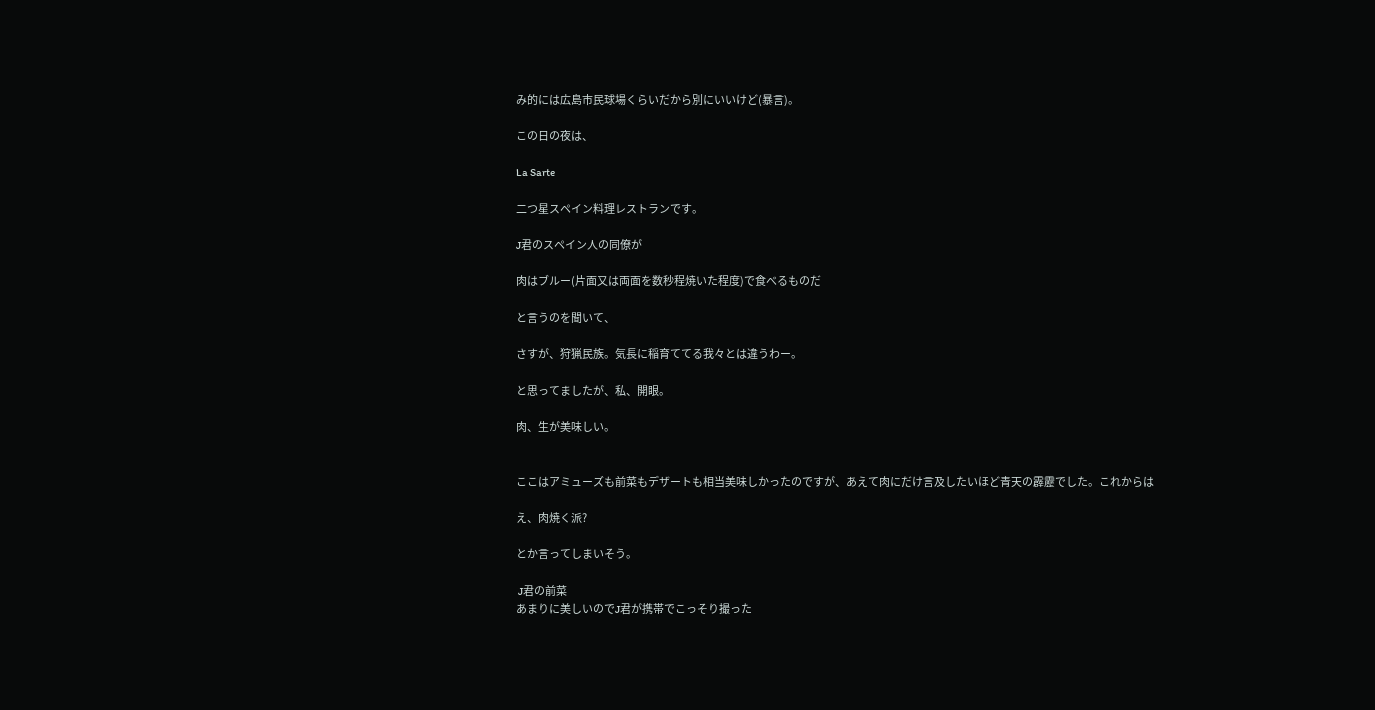み的には広島市民球場くらいだから別にいいけど(暴言)。

この日の夜は、

La Sarte

二つ星スペイン料理レストランです。

J君のスペイン人の同僚が

肉はブルー(片面又は両面を数秒程焼いた程度)で食べるものだ

と言うのを聞いて、

さすが、狩猟民族。気長に稲育ててる我々とは違うわー。

と思ってましたが、私、開眼。

肉、生が美味しい。


ここはアミューズも前菜もデザートも相当美味しかったのですが、あえて肉にだけ言及したいほど青天の霹靂でした。これからは

え、肉焼く派?

とか言ってしまいそう。

 J君の前菜
あまりに美しいのでJ君が携帯でこっそり撮った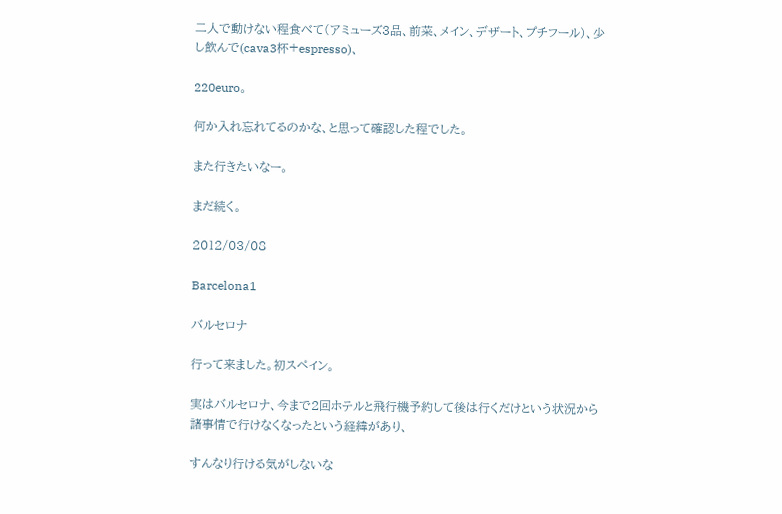二人で動けない程食べて(アミューズ3品、前菜、メイン、デザート、プチフール)、少し飲んで(cava3杯+espresso)、

220euro。

何か入れ忘れてるのかな、と思って確認した程でした。

また行きたいなー。

まだ続く。

2012/03/08

Barcelona1

バルセロナ

行って来ました。初スペイン。

実はバルセロナ、今まで2回ホテルと飛行機予約して後は行くだけという状況から諸事情で行けなくなったという経緯があり、

すんなり行ける気がしないな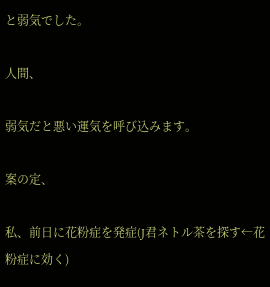と弱気でした。

人間、

弱気だと悪い運気を呼び込みます。

案の定、

私、前日に花粉症を発症(J君ネトル茶を探す←花粉症に効く)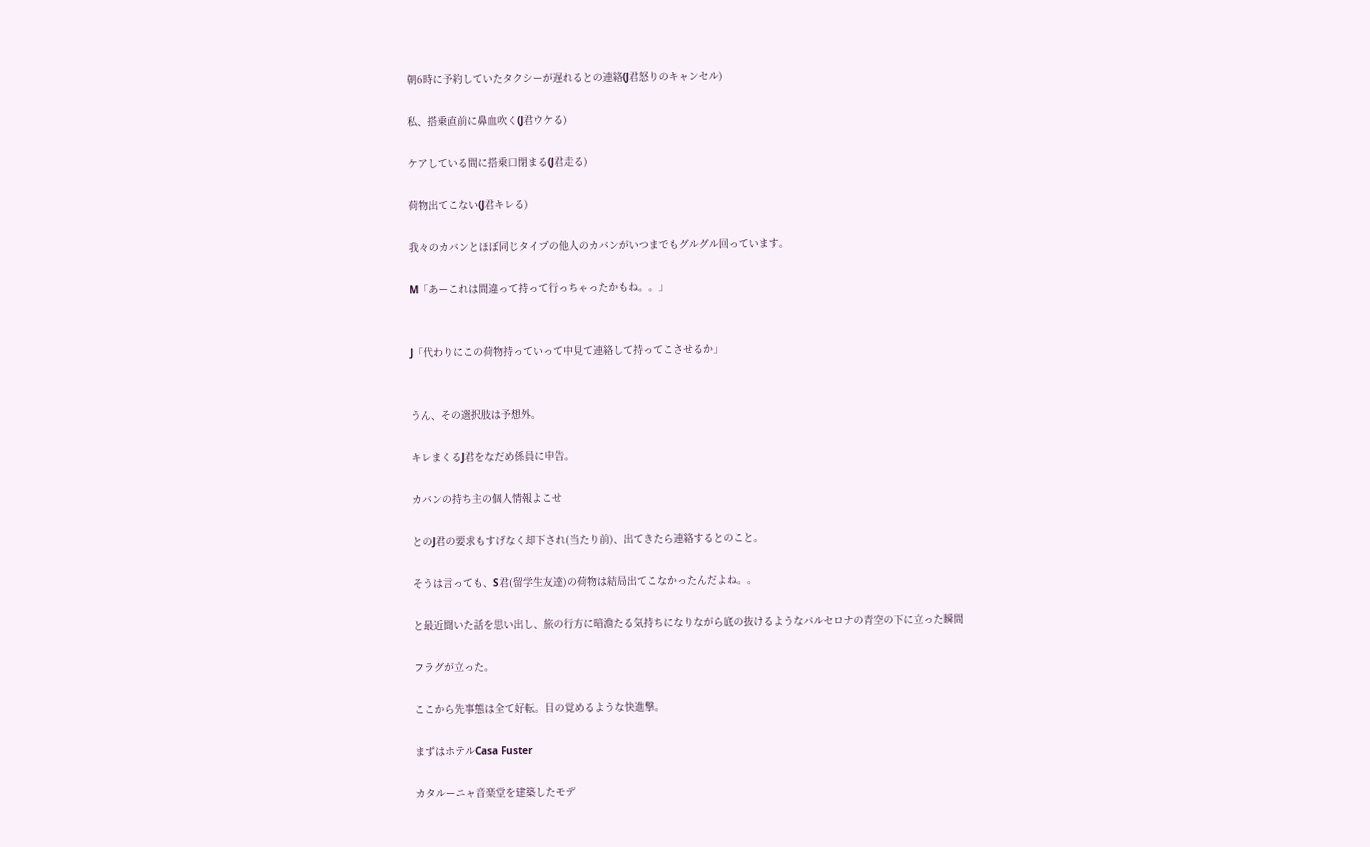朝6時に予約していたタクシーが遅れるとの連絡(J君怒りのキャンセル)

私、搭乗直前に鼻血吹く(J君ウケる)

ケアしている間に搭乗口閉まる(J君走る)

荷物出てこない(J君キレる)

我々のカバンとほぼ同じタイプの他人のカバンがいつまでもグルグル回っています。

M「あーこれは間違って持って行っちゃったかもね。。」


J「代わりにこの荷物持っていって中見て連絡して持ってこさせるか」


うん、その選択肢は予想外。

キレまくるJ君をなだめ係員に申告。

カバンの持ち主の個人情報よこせ

とのJ君の要求もすげなく却下され(当たり前)、出てきたら連絡するとのこと。

そうは言っても、S君(留学生友達)の荷物は結局出てこなかったんだよね。。

と最近聞いた話を思い出し、旅の行方に暗澹たる気持ちになりながら底の抜けるようなバルセロナの青空の下に立った瞬間

フラグが立った。

ここから先事態は全て好転。目の覚めるような快進撃。

まずはホテルCasa Fuster

カタルーニャ音楽堂を建築したモデ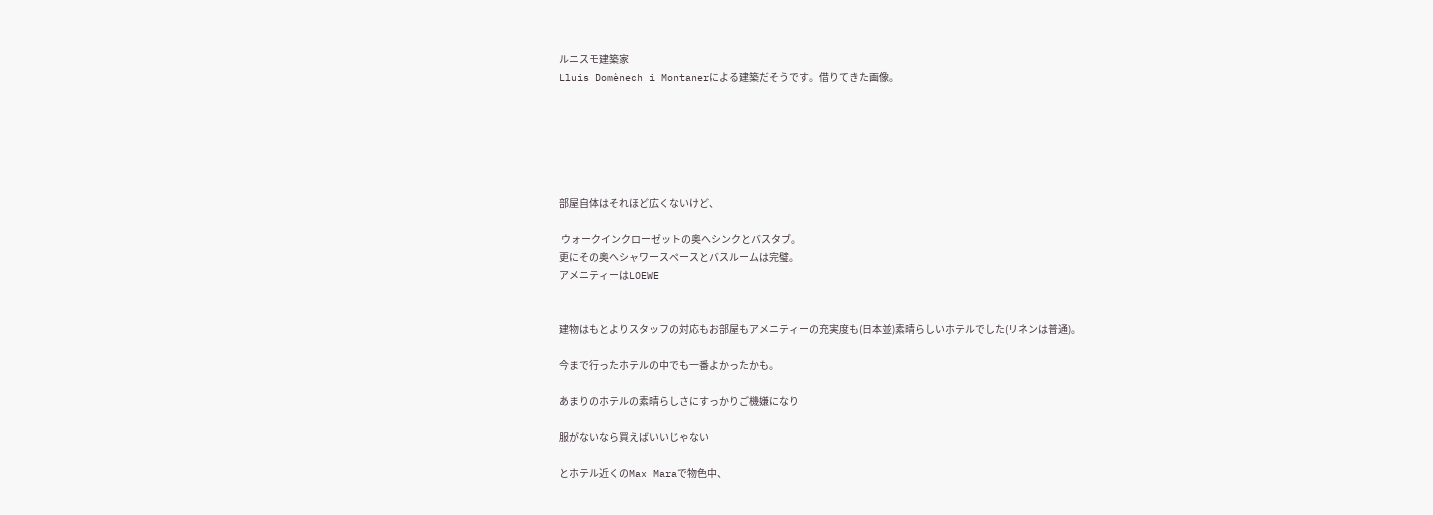ルニスモ建築家
Lluis Domènech i Montanerによる建築だそうです。借りてきた画像。






部屋自体はそれほど広くないけど、

 ウォークインクローゼットの奥へシンクとバスタブ。
更にその奥へシャワースペースとバスルームは完璧。
アメニティーはLOEWE


建物はもとよりスタッフの対応もお部屋もアメニティーの充実度も(日本並)素晴らしいホテルでした(リネンは普通)。

今まで行ったホテルの中でも一番よかったかも。

あまりのホテルの素晴らしさにすっかりご機嫌になり

服がないなら買えばいいじゃない

とホテル近くのMax Maraで物色中、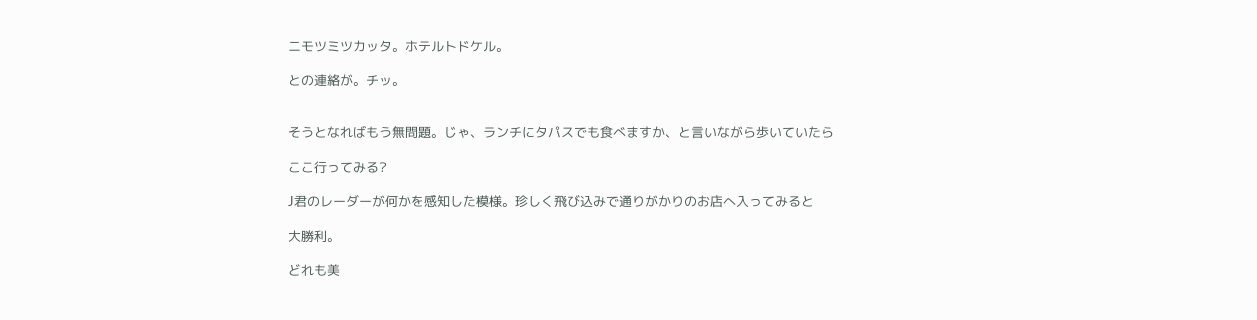ニモツミツカッタ。ホテルトドケル。

との連絡が。チッ。


そうとなればもう無問題。じゃ、ランチにタパスでも食べますか、と言いながら歩いていたら

ここ行ってみる?

J君のレーダーが何かを感知した模様。珍しく飛び込みで通りがかりのお店へ入ってみると

大勝利。

どれも美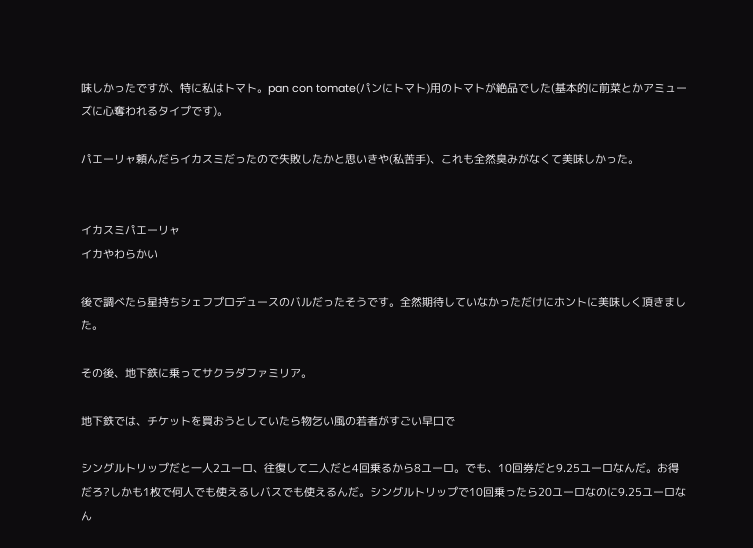味しかったですが、特に私はトマト。pan con tomate(パンにトマト)用のトマトが絶品でした(基本的に前菜とかアミューズに心奪われるタイプです)。

パエーリャ頼んだらイカスミだったので失敗したかと思いきや(私苦手)、これも全然臭みがなくて美味しかった。


イカスミパエーリャ
イカやわらかい

後で調べたら星持ちシェフプロデュースのバルだったそうです。全然期待していなかっただけにホントに美味しく頂きました。

その後、地下鉄に乗ってサクラダファミリア。

地下鉄では、チケットを買おうとしていたら物乞い風の若者がすごい早口で

シングルトリップだと一人2ユーロ、往復して二人だと4回乗るから8ユーロ。でも、10回券だと9.25ユーロなんだ。お得だろ?しかも1枚で何人でも使えるしバスでも使えるんだ。シングルトリップで10回乗ったら20ユーロなのに9.25ユーロなん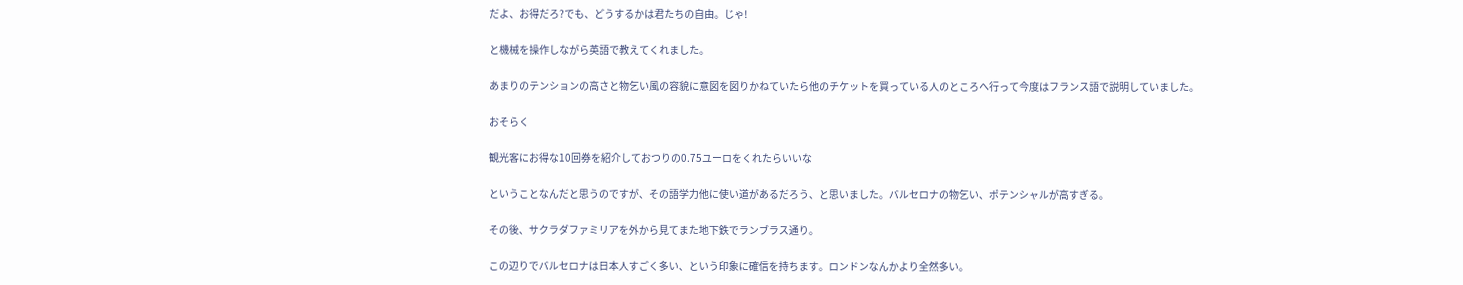だよ、お得だろ?でも、どうするかは君たちの自由。じゃ!

と機械を操作しながら英語で教えてくれました。

あまりのテンションの高さと物乞い風の容貌に意図を図りかねていたら他のチケットを買っている人のところへ行って今度はフランス語で説明していました。

おそらく

観光客にお得な10回券を紹介しておつりの0.75ユーロをくれたらいいな

ということなんだと思うのですが、その語学力他に使い道があるだろう、と思いました。バルセロナの物乞い、ポテンシャルが高すぎる。

その後、サクラダファミリアを外から見てまた地下鉄でランブラス通り。

この辺りでバルセロナは日本人すごく多い、という印象に確信を持ちます。ロンドンなんかより全然多い。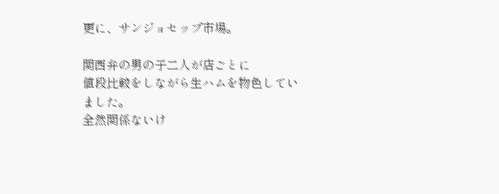更に、サンジョセップ市場。

関西弁の男の子二人が店ごとに
値段比較をしながら生ハムを物色していました。
全然関係ないけ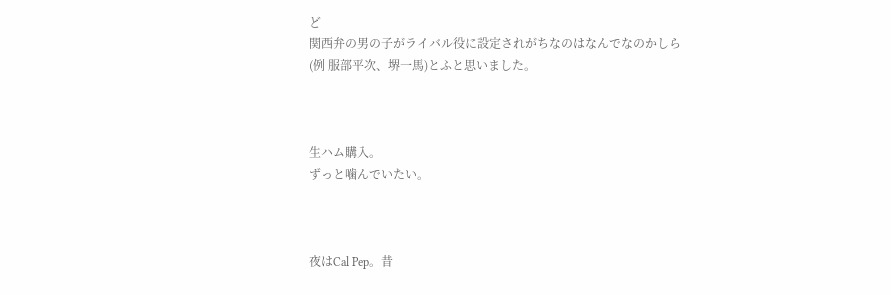ど
関西弁の男の子がライバル役に設定されがちなのはなんでなのかしら
(例 服部平次、堺一馬)とふと思いました。



生ハム購入。
ずっと噛んでいたい。



夜はCal Pep。昔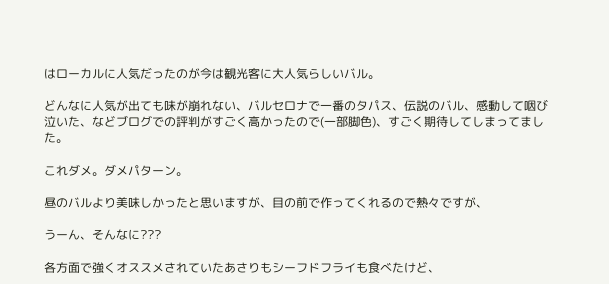はローカルに人気だったのが今は観光客に大人気らしいバル。

どんなに人気が出ても味が崩れない、バルセロナで一番のタパス、伝説のバル、感動して咽び泣いた、などブログでの評判がすごく高かったので(一部脚色)、すごく期待してしまってました。

これダメ。ダメパターン。

昼のバルより美味しかったと思いますが、目の前で作ってくれるので熱々ですが、

うーん、そんなに???

各方面で強くオススメされていたあさりもシーフドフライも食べたけど、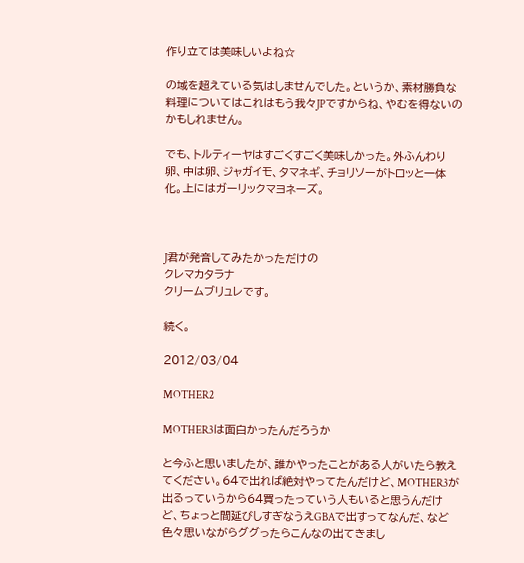作り立ては美味しいよね☆

の域を超えている気はしませんでした。というか、素材勝負な料理についてはこれはもう我々JPですからね、やむを得ないのかもしれません。

でも、トルティーヤはすごくすごく美味しかった。外ふんわり卵、中は卵、ジャガイモ、タマネギ、チョリソーがトロッと一体化。上にはガーリックマヨネーズ。



J君が発音してみたかっただけの
クレマカタラナ
クリームブリュレです。

続く。

2012/03/04

MOTHER2

MOTHER3は面白かったんだろうか

と今ふと思いましたが、誰かやったことがある人がいたら教えてください。64で出れば絶対やってたんだけど、MOTHER3が出るっていうから64買ったっていう人もいると思うんだけど、ちょっと間延びしすぎなうえGBAで出すってなんだ、など色々思いながらググったらこんなの出てきまし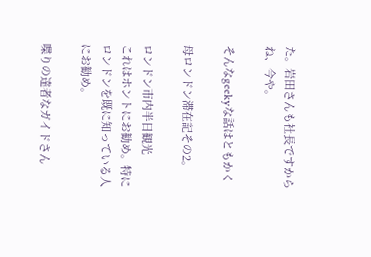た。岩田さんも社長ですからね、今や。

そんなgeekyな話はともかく

母ロンドン滞在記その2。

ロンドン市内半日観光
これはホントにお勧め。特にロンドンを既に知っている人にお勧め。

喋りの達者なガイドさん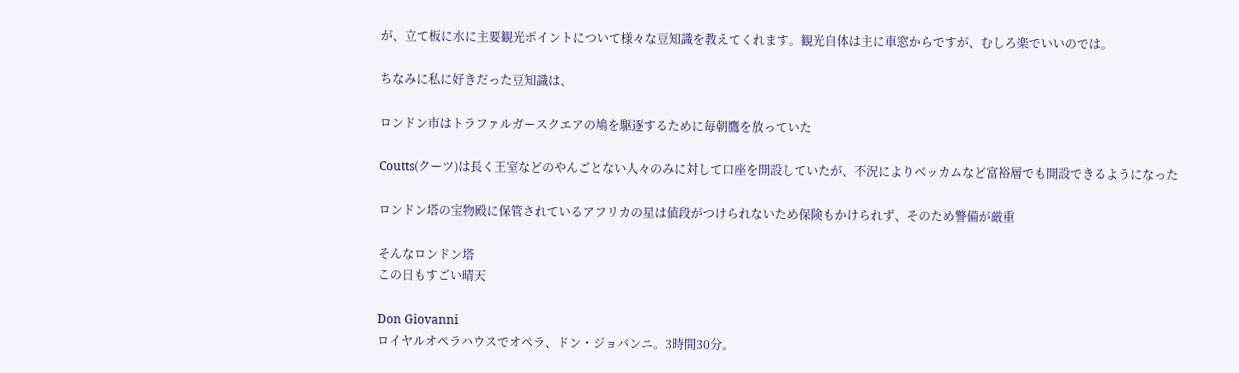が、立て板に水に主要観光ポイントについて様々な豆知識を教えてくれます。観光自体は主に車窓からですが、むしろ楽でいいのでは。

ちなみに私に好きだった豆知識は、

ロンドン市はトラファルガースクエアの鳩を駆逐するために毎朝鷹を放っていた

Coutts(クーツ)は長く王室などのやんごとない人々のみに対して口座を開設していたが、不況によりベッカムなど富裕層でも開設できるようになった

ロンドン塔の宝物殿に保管されているアフリカの星は値段がつけられないため保険もかけられず、そのため警備が厳重

そんなロンドン塔
この日もすごい晴天

Don Giovanni
ロイヤルオペラハウスでオペラ、ドン・ジョバンニ。3時間30分。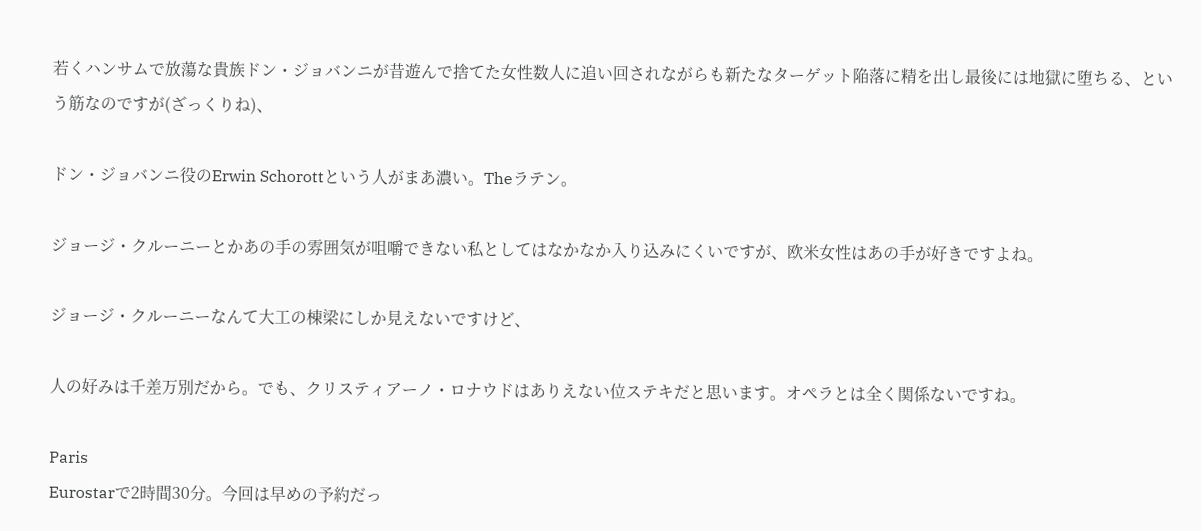若くハンサムで放蕩な貴族ドン・ジョバンニが昔遊んで捨てた女性数人に追い回されながらも新たなターゲット陥落に精を出し最後には地獄に堕ちる、という筋なのですが(ざっくりね)、

ドン・ジョバンニ役のErwin Schorottという人がまあ濃い。Theラテン。

ジョージ・クルーニーとかあの手の雰囲気が咀嚼できない私としてはなかなか入り込みにくいですが、欧米女性はあの手が好きですよね。

ジョージ・クルーニーなんて大工の棟梁にしか見えないですけど、

人の好みは千差万別だから。でも、クリスティアーノ・ロナウドはありえない位ステキだと思います。オペラとは全く関係ないですね。

Paris
Eurostarで2時間30分。今回は早めの予約だっ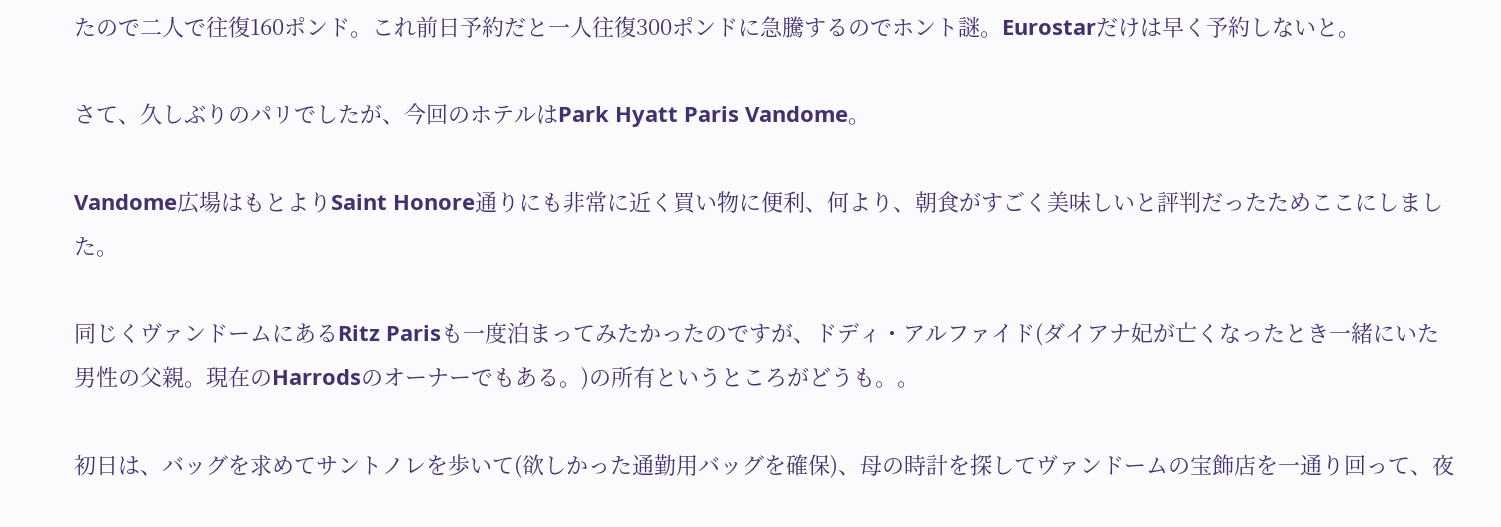たので二人で往復160ポンド。これ前日予約だと一人往復300ポンドに急騰するのでホント謎。Eurostarだけは早く予約しないと。

さて、久しぶりのパリでしたが、今回のホテルはPark Hyatt Paris Vandome。

Vandome広場はもとよりSaint Honore通りにも非常に近く買い物に便利、何より、朝食がすごく美味しいと評判だったためここにしました。

同じくヴァンドームにあるRitz Parisも一度泊まってみたかったのですが、ドディ・アルファイド(ダイアナ妃が亡くなったとき一緒にいた男性の父親。現在のHarrodsのオーナーでもある。)の所有というところがどうも。。

初日は、バッグを求めてサントノレを歩いて(欲しかった通勤用バッグを確保)、母の時計を探してヴァンドームの宝飾店を一通り回って、夜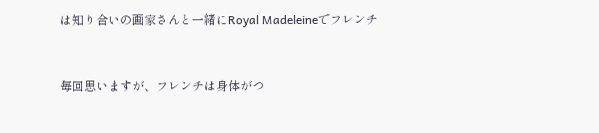は知り合いの画家さんと一緒にRoyal Madeleineでフレンチ


毎回思いますが、フレンチは身体がつ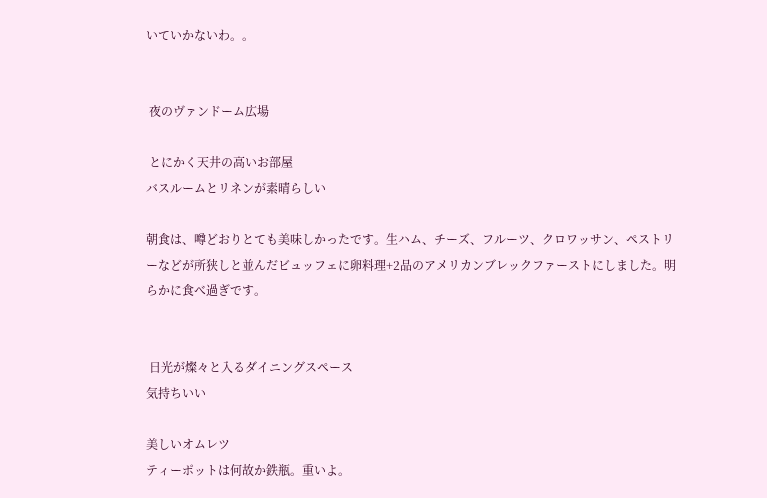いていかないわ。。


 夜のヴァンドーム広場

 とにかく天井の高いお部屋
バスルームとリネンが素晴らしい

朝食は、噂どおりとても美味しかったです。生ハム、チーズ、フルーツ、クロワッサン、ペストリーなどが所狭しと並んだビュッフェに卵料理+2品のアメリカンブレックファーストにしました。明らかに食べ過ぎです。


 日光が燦々と入るダイニングスペース
気持ちいい

美しいオムレツ
ティーポットは何故か鉄瓶。重いよ。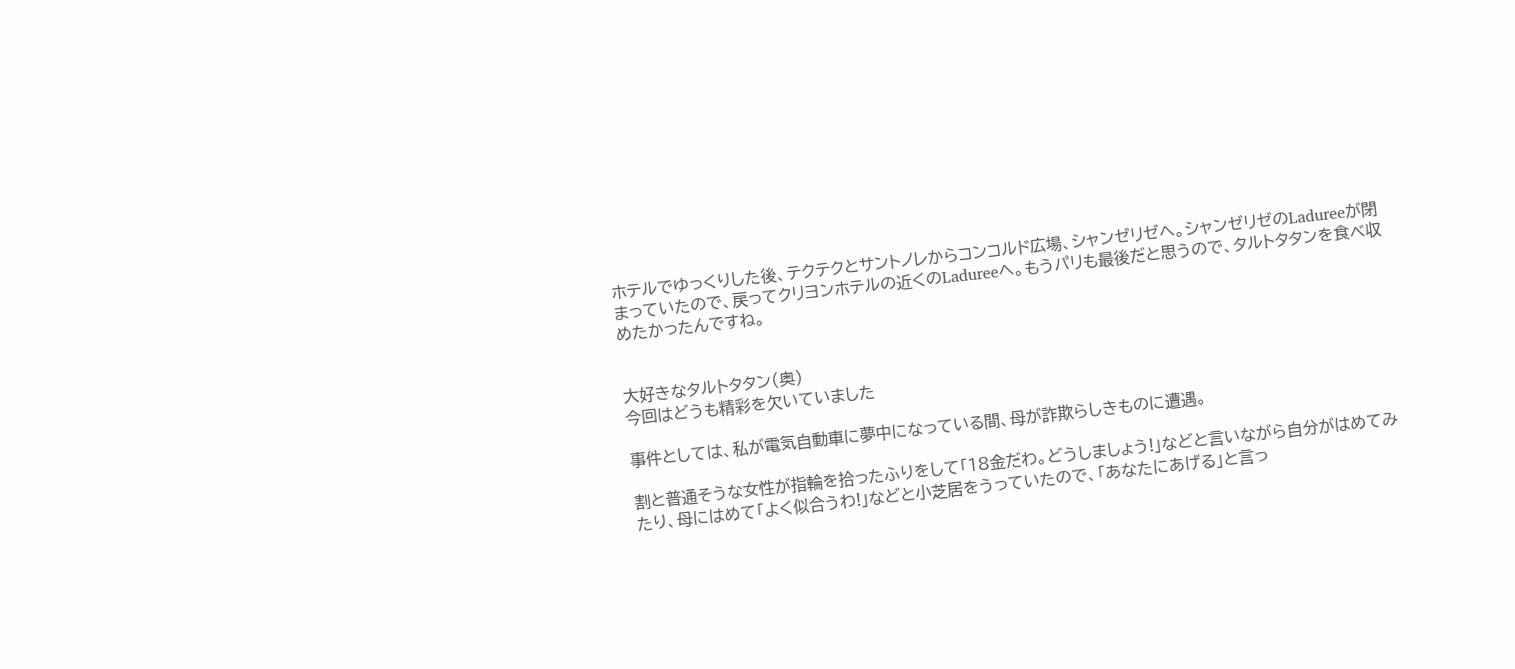ホテルでゆっくりした後、テクテクとサントノレからコンコルド広場、シャンゼリゼへ。シャンゼリゼのLadureeが閉まっていたので、戻ってクリヨンホテルの近くのLadureeへ。もうパリも最後だと思うので、タルトタタンを食べ収めたかったんですね。


大好きなタルトタタン(奥)
今回はどうも精彩を欠いていました

事件としては、私が電気自動車に夢中になっている間、母が詐欺らしきものに遭遇。

割と普通そうな女性が指輪を拾ったふりをして「18金だわ。どうしましょう!」などと言いながら自分がはめてみたり、母にはめて「よく似合うわ!」などと小芝居をうっていたので、「あなたにあげる」と言っ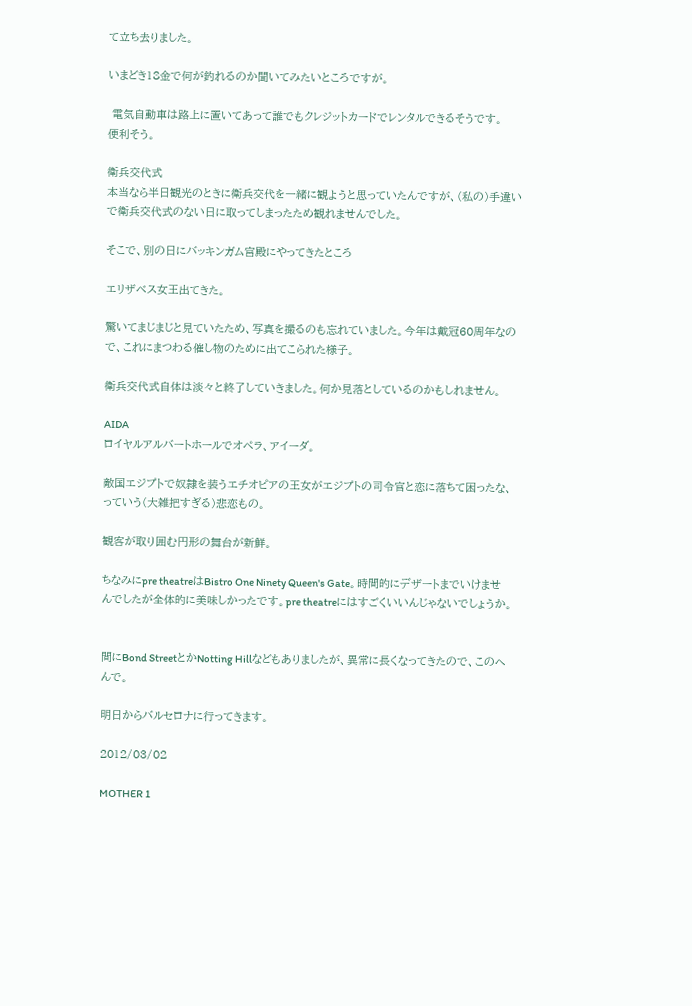て立ち去りました。

いまどき18金で何が釣れるのか聞いてみたいところですが。

 電気自動車は路上に置いてあって誰でもクレジットカードでレンタルできるそうです。
便利そう。

衛兵交代式
本当なら半日観光のときに衛兵交代を一緒に観ようと思っていたんですが、(私の)手違いで衛兵交代式のない日に取ってしまったため観れませんでした。

そこで、別の日にバッキンガム宮殿にやってきたところ

エリザベス女王出てきた。

驚いてまじまじと見ていたため、写真を撮るのも忘れていました。今年は戴冠60周年なので、これにまつわる催し物のために出てこられた様子。

衛兵交代式自体は淡々と終了していきました。何か見落としているのかもしれません。

AIDA
ロイヤルアルバートホールでオペラ、アイーダ。

敵国エジプトで奴隷を装うエチオピアの王女がエジプトの司令官と恋に落ちて困ったな、っていう(大雑把すぎる)悲恋もの。

観客が取り囲む円形の舞台が新鮮。

ちなみにpre theatreはBistro One Ninety Queen's Gate。時間的にデザートまでいけませんでしたが全体的に美味しかったです。pre theatreにはすごくいいんじゃないでしょうか。


間にBond StreetとかNotting Hillなどもありましたが、異常に長くなってきたので、このへんで。

明日からバルセロナに行ってきます。

2012/03/02

MOTHER 1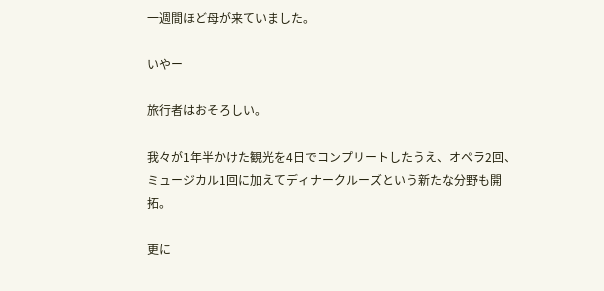一週間ほど母が来ていました。

いやー

旅行者はおそろしい。

我々が1年半かけた観光を4日でコンプリートしたうえ、オペラ2回、ミュージカル1回に加えてディナークルーズという新たな分野も開拓。

更に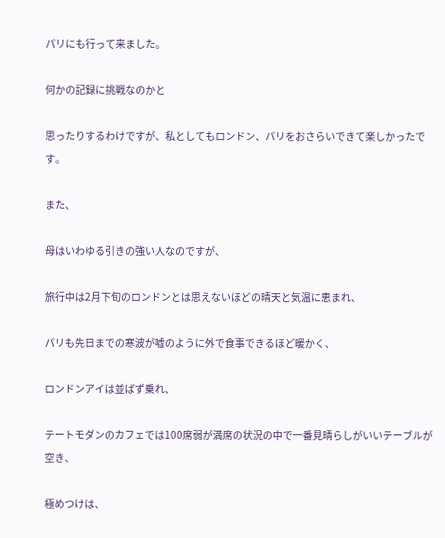パリにも行って来ました。

何かの記録に挑戦なのかと

思ったりするわけですが、私としてもロンドン、パリをおさらいできて楽しかったです。

また、

母はいわゆる引きの強い人なのですが、

旅行中は2月下旬のロンドンとは思えないほどの晴天と気温に恵まれ、

パリも先日までの寒波が嘘のように外で食事できるほど暖かく、

ロンドンアイは並ばず乗れ、

テートモダンのカフェでは100席弱が満席の状況の中で一番見晴らしがいいテーブルが空き、

極めつけは、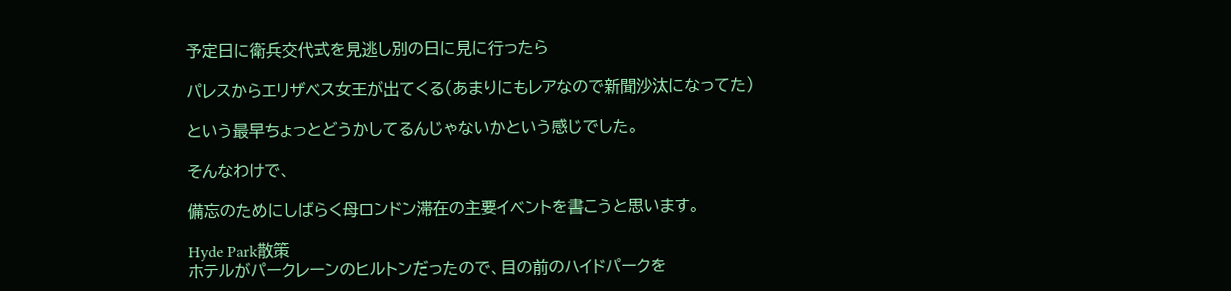予定日に衛兵交代式を見逃し別の日に見に行ったら

パレスからエリザベス女王が出てくる(あまりにもレアなので新聞沙汰になってた)

という最早ちょっとどうかしてるんじゃないかという感じでした。

そんなわけで、

備忘のためにしばらく母ロンドン滞在の主要イベントを書こうと思います。

Hyde Park散策
ホテルがパークレーンのヒルトンだったので、目の前のハイドパークを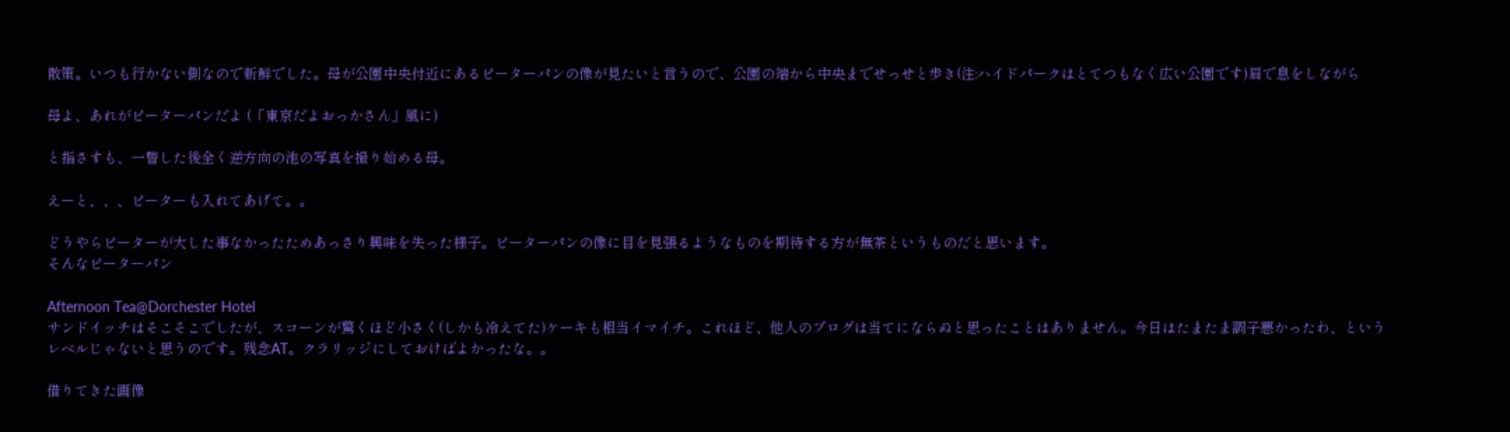散策。いつも行かない側なので新鮮でした。母が公園中央付近にあるピーターパンの像が見たいと言うので、公園の端から中央までせっせと歩き(注:ハイドパークはとてつもなく広い公園です)肩で息をしながら

母よ、あれがピーターパンだよ (「東京だよおっかさん」風に)

と指さすも、一瞥した後全く逆方向の池の写真を撮り始める母。

えーと、、、ピーターも入れてあげて。。

どうやらピーターが大した事なかったためあっさり興味を失った様子。ピーターパンの像に目を見張るようなものを期待する方が無茶というものだと思います。
そんなピーターパン

Afternoon Tea@Dorchester Hotel
サンドイッチはそこそこでしたが、スコーンが驚くほど小さく(しかも冷えてた)ケーキも相当イマイチ。これほど、他人のブログは当てにならぬと思ったことはありません。今日はたまたま調子悪かったわ、というレベルじゃないと思うのです。残念AT。クラリッジにしておけばよかったな。。

借りてきた画像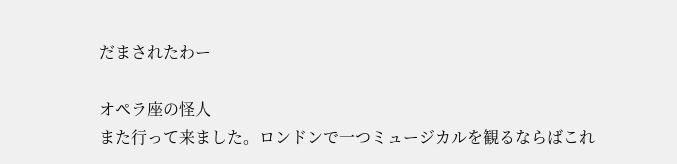だまされたわー

オペラ座の怪人
また行って来ました。ロンドンで一つミュージカルを観るならばこれ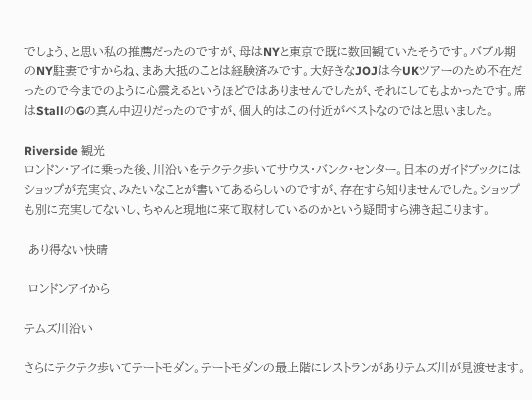でしょう、と思い私の推薦だったのですが、母はNYと東京で既に数回観ていたそうです。バブル期のNY駐妻ですからね、まあ大抵のことは経験済みです。大好きなJOJは今UKツアーのため不在だったので今までのように心震えるというほどではありませんでしたが、それにしてもよかったです。席はStallのGの真ん中辺りだったのですが、個人的はこの付近がベストなのではと思いました。

Riverside 観光
ロンドン・アイに乗った後、川沿いをテクテク歩いてサウス・バンク・センター。日本のガイドブックにはショップが充実☆、みたいなことが書いてあるらしいのですが、存在すら知りませんでした。ショップも別に充実してないし、ちゃんと現地に来て取材しているのかという疑問すら沸き起こります。

 あり得ない快晴

 ロンドンアイから

テムズ川沿い

さらにテクテク歩いてテートモダン。テートモダンの最上階にレストランがありテムズ川が見渡せます。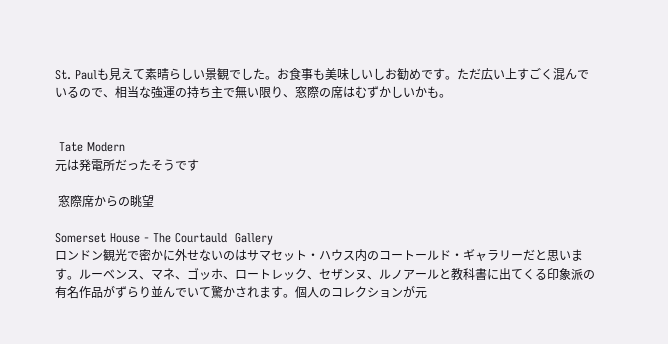St. Paulも見えて素晴らしい景観でした。お食事も美味しいしお勧めです。ただ広い上すごく混んでいるので、相当な強運の持ち主で無い限り、窓際の席はむずかしいかも。


 Tate Modern
元は発電所だったそうです

 窓際席からの眺望

Somerset House - The Courtauld  Gallery
ロンドン観光で密かに外せないのはサマセット・ハウス内のコートールド・ギャラリーだと思います。ルーベンス、マネ、ゴッホ、ロートレック、セザンヌ、ルノアールと教科書に出てくる印象派の有名作品がずらり並んでいて驚かされます。個人のコレクションが元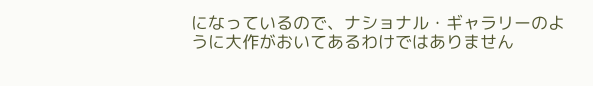になっているので、ナショナル・ギャラリーのように大作がおいてあるわけではありません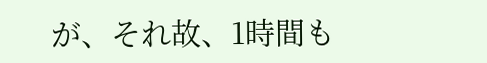が、それ故、1時間も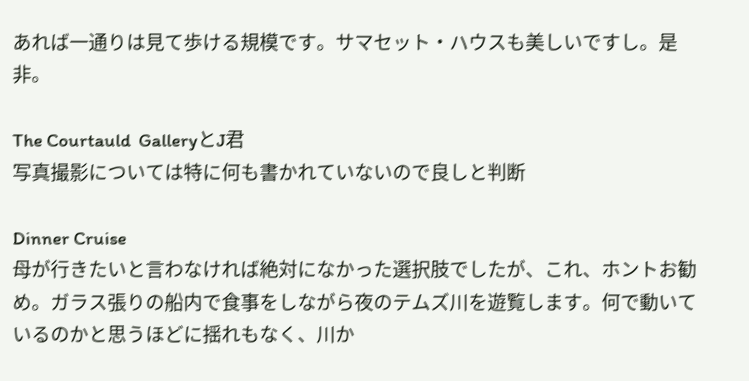あれば一通りは見て歩ける規模です。サマセット・ハウスも美しいですし。是非。

The Courtauld  GalleryとJ君
写真撮影については特に何も書かれていないので良しと判断

Dinner Cruise
母が行きたいと言わなければ絶対になかった選択肢でしたが、これ、ホントお勧め。ガラス張りの船内で食事をしながら夜のテムズ川を遊覧します。何で動いているのかと思うほどに揺れもなく、川か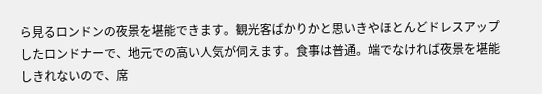ら見るロンドンの夜景を堪能できます。観光客ばかりかと思いきやほとんどドレスアップしたロンドナーで、地元での高い人気が伺えます。食事は普通。端でなければ夜景を堪能しきれないので、席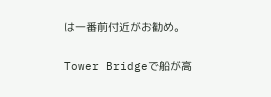は一番前付近がお勧め。

Tower Bridgeで船が高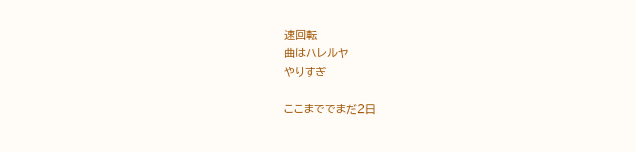速回転
曲はハレルヤ
やりすぎ

ここまででまだ2日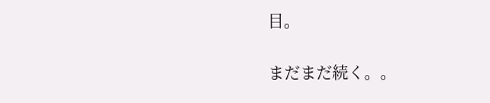目。

まだまだ続く。。